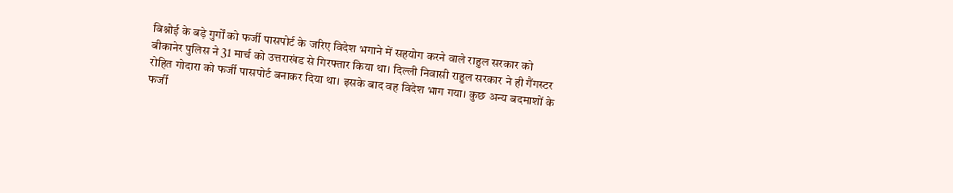बिश्नोई के बड़े गुर्गों को फर्जी पासपोर्ट के जरिए विदेश भगाने में सहयोग करने वाले राहुल सरकार को बीकानेर पुलिस ने 31 मार्च को उत्तराखंड से गिरफ्तार किया था। दिल्ली निवासी राहुल सरकार ने ही गैंगस्टर रोहित गोदारा को फर्जी पासपोर्ट बनाकर दिया था। इसके बाद वह विदेश भाग गया। कुछ अन्य बदमाशों के फर्जी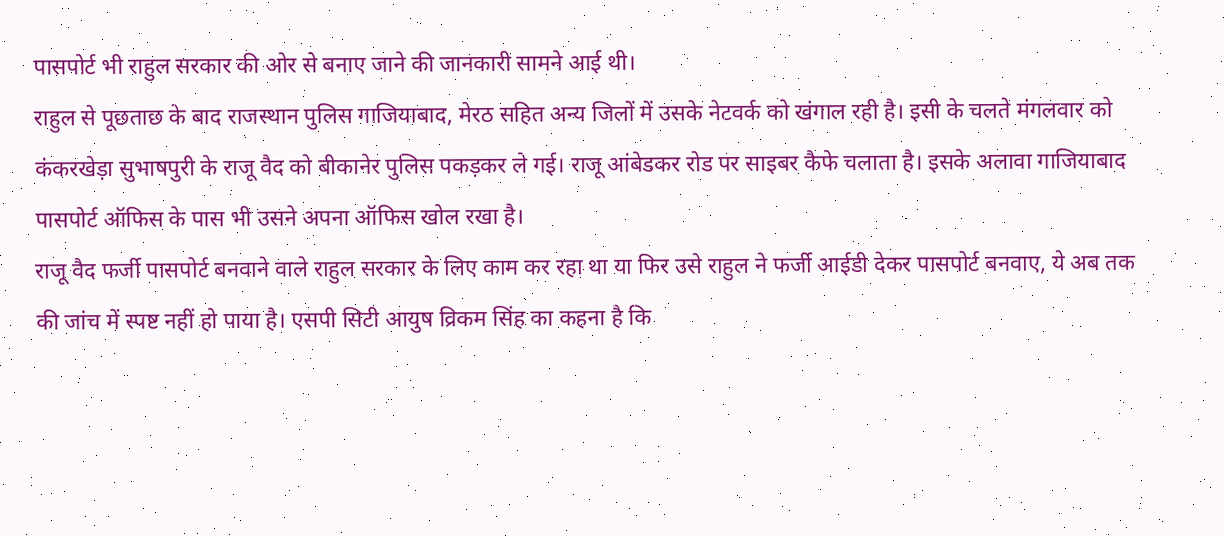पासपोर्ट भी राहुल सरकार की ओर से बनाए जाने की जानकारी सामने आई थी।
राहुल से पूछताछ के बाद राजस्थान पुलिस गाजियाबाद, मेरठ सहित अन्य जिलों में उसके नेटवर्क को खंगाल रही है। इसी के चलते मंगलवार को कंकरखेड़ा सुभाषपुरी के राजू वैद को बीकानेर पुलिस पकड़कर ले गई। राजू आंबेडकर रोड पर साइबर कैफे चलाता है। इसके अलावा गाजियाबाद पासपोर्ट ऑफिस के पास भी उसने अपना ऑफिस खोल रखा है।
राजू वैद फर्जी पासपोर्ट बनवाने वाले राहुल सरकार के लिए काम कर रहा था या फिर उसे राहुल ने फर्जी आईडी देकर पासपोर्ट बनवाए, ये अब तक की जांच में स्पष्ट नहीं हो पाया है। एसपी सिटी आयुष व्रिकम सिंह का कहना है कि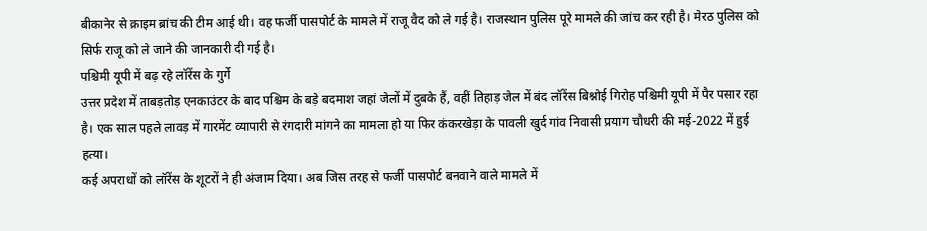बीकानेर से क्राइम ब्रांच की टीम आई थी। वह फर्जी पासपोर्ट के मामले में राजू वैद को ले गई है। राजस्थान पुलिस पूरे मामले की जांच कर रही है। मेरठ पुलिस को सिर्फ राजू को ले जाने की जानकारी दी गई है।
पश्चिमी यूपी में बढ़ रहे लॉरेंस के गुर्गे
उत्तर प्रदेश में ताबड़तोड़ एनकाउंटर के बाद पश्चिम के बड़े बदमाश जहां जेलों में दुबके हैं, वहीं तिहाड़ जेल में बंद लॉरेंस बिश्नोई गिरोह पश्चिमी यूपी में पैर पसार रहा है। एक साल पहले लावड़ में गारमेंट व्यापारी से रंगदारी मांगने का मामला हो या फिर कंकरखेड़ा के पावली खुर्द गांव निवासी प्रयाग चौधरी की मई-2022 में हुई हत्या।
कई अपराधों को लॉरेंस के शूटरों ने ही अंजाम दिया। अब जिस तरह से फर्जी पासपोर्ट बनवाने वाले मामले में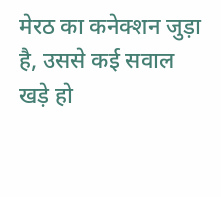मेरठ का कनेक्शन जुड़ा है, उससे कई सवाल खड़े हो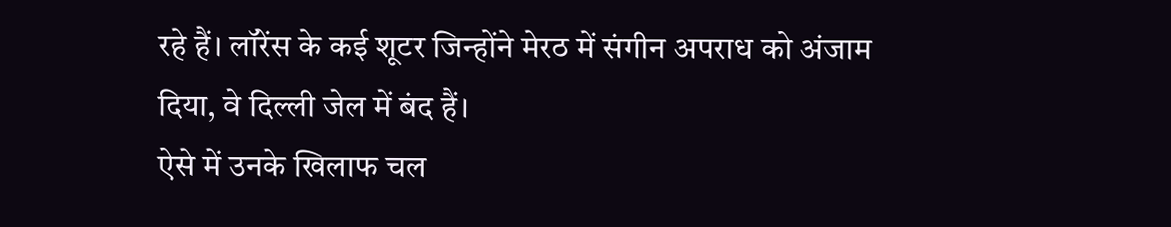रहे हैं। लॉरेंस के कई शूटर जिन्होंने मेरठ में संगीन अपराध को अंजाम दिया, वे दिल्ली जेल में बंद हैं।
ऐसे में उनके खिलाफ चल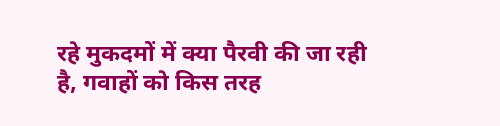रहे मुकदमों में क्या पैरवी की जा रही है, गवाहों को किस तरह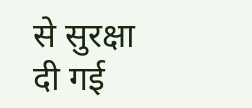से सुरक्षा दी गई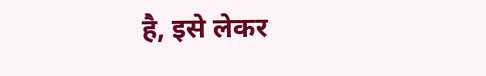है, इसे लेकर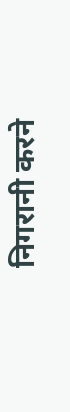निगरानी करने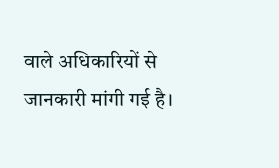वाले अधिकारियों से जानकारी मांगी गई है।